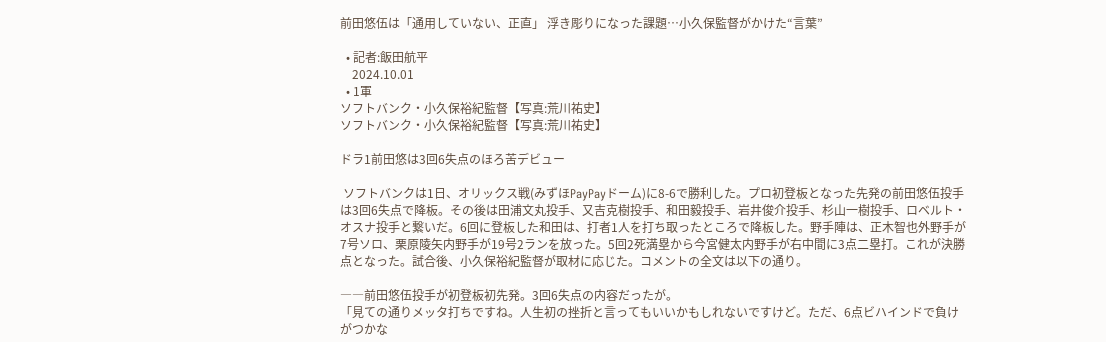前田悠伍は「通用していない、正直」 浮き彫りになった課題…小久保監督がかけた“言葉”

  • 記者:飯田航平
    2024.10.01
  • 1軍
ソフトバンク・小久保裕紀監督【写真:荒川祐史】
ソフトバンク・小久保裕紀監督【写真:荒川祐史】

ドラ1前田悠は3回6失点のほろ苦デビュー

 ソフトバンクは1日、オリックス戦(みずほPayPayドーム)に8-6で勝利した。プロ初登板となった先発の前田悠伍投手は3回6失点で降板。その後は田浦文丸投手、又吉克樹投手、和田毅投手、岩井俊介投手、杉山一樹投手、ロベルト・オスナ投手と繋いだ。6回に登板した和田は、打者1人を打ち取ったところで降板した。野手陣は、正木智也外野手が7号ソロ、栗原陵矢内野手が19号2ランを放った。5回2死満塁から今宮健太内野手が右中間に3点二塁打。これが決勝点となった。試合後、小久保裕紀監督が取材に応じた。コメントの全文は以下の通り。

――前田悠伍投手が初登板初先発。3回6失点の内容だったが。
「見ての通りメッタ打ちですね。人生初の挫折と言ってもいいかもしれないですけど。ただ、6点ビハインドで負けがつかな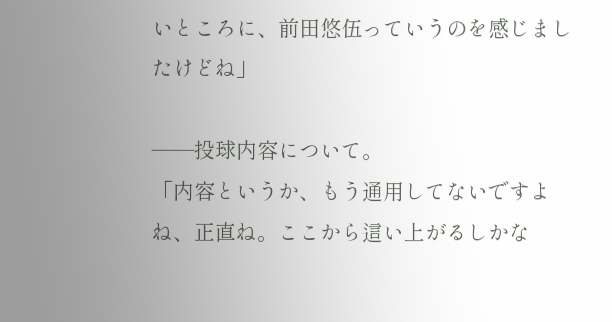いところに、前田悠伍っていうのを感じましたけどね」

――投球内容について。
「内容というか、もう通用してないですよね、正直ね。ここから這い上がるしかな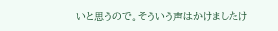いと思うので。そういう声はかけましたけ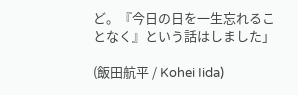ど。『今日の日を一生忘れることなく』という話はしました」

(飯田航平 / Kohei Iida)